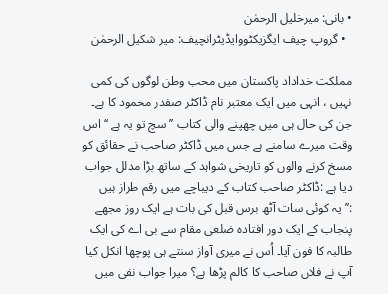• بانی: میرخلیل الرحمٰن
  • گروپ چیف ایگزیکٹووایڈیٹرانچیف: میر شکیل الرحمٰن

مملکت خداداد پاکستان میں محب وطن لوگوں کی کمی نہیں ، انہی میں ایک معتبر نام ڈاکٹر صفدر محمود کا ہے۔ جن کی حال ہی میں چھپنے والی کتاب ’’سچ تو یہ ہے ‘‘ اس وقت میرے سامنے ہے جس میں ڈاکٹر صاحب نے حقائق کو مسخ کرنے والوں کو تاریخی شواہد کے ساتھ بڑا مدلل جواب دیا ہے :ڈاکٹر صاحب کتاب کے دیباچے میں رقم طراز ہیں :’’یہ کوئی سات آٹھ برس قبل کی بات ہے ایک روز مجھے پنجاب کے ایک دور افتادہ ضلعی مقام سے بی اے کی ایک طالبہ کا فون آیا۔ اُس نے میری آواز سنتے ہی پوچھا انکل کیا آپ نے فلاں صاحب کا کالم پڑھا ہے؟ میرا جواب نفی میں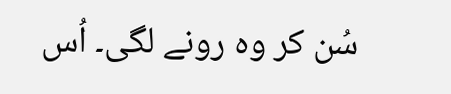سُن کر وہ رونے لگی۔ اُس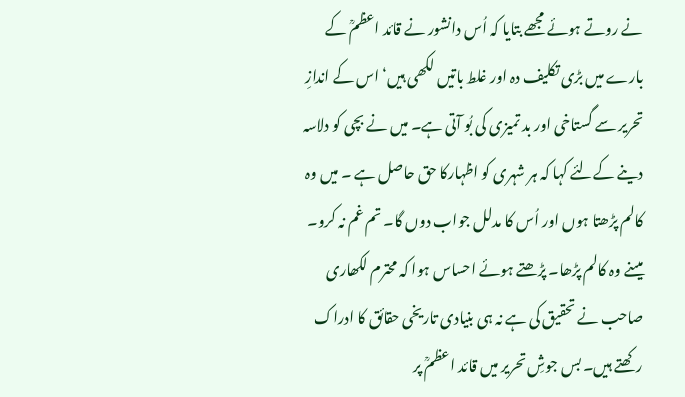نے روتے ہوئے مجھے بتایا کہ اُس دانشور نے قائد اعظمؒ کے بارے میں بڑی تکلیف دہ اور غلط باتیں لکھی ہیں‘ اس کے اندازِ تحریر سے گستاخی اور بد تمیزی کی بُو آتی ہے۔ میں نے بچی کو دلاسہ دینے کےلئے کہا کہ ہر شہری کو اظہارکا حق حاصل ہے ۔ میں وہ کالم پڑھتا ہوں اور اُس کا مدلل جواب دوں گا۔ تم غم نہ کرو۔ میںنے وہ کالم پڑھا۔ پڑھتے ہوئے احساس ہوا کہ محترم لکھاری صاحب نے تحقیق کی ہے نہ ہی بنیادی تاریخی حقائق کا ادراک رکھتے ہیں۔ بس جوشِ تحریر میں قائد اعظمؒ پر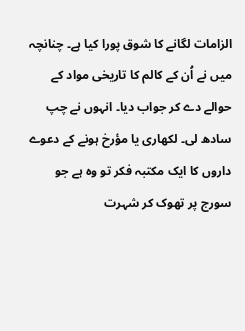الزامات لگانے کا شوق پورا کیا ہے۔ چنانچہ میں نے اُن کے کالم کا تاریخی مواد کے حوالے دے کر جواب دیا۔ انہوں نے چپ سادھ لی۔ لکھاری یا مؤرخ ہونے کے دعوے داروں کا ایک مکتبہ فکر تو وہ ہے جو سورج پر تھوک کر شہرت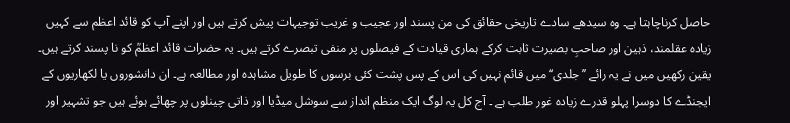حاصل کرناچاہتا ہے۔ وہ سیدھے سادے تاریخی حقائق کی من پسند اور عجیب و غریب توجیہات پیش کرتے ہیں اور اپنے آپ کو قائد اعظم سے کہیں زیادہ عقلمند، ذہین اور صاحبِ بصیرت ثابت کرکے ہماری قیادت کے فیصلوں پر منفی تبصرے کرتے ہیں۔ یہ حضرات قائد اعظمؒ کو نا پسند کرتے ہیں۔ یقین رکھیں میں نے یہ رائے ’’جلدی‘‘ میں قائم نہیں کی اس کے پس پشت کئی برسوں کا طویل مشاہدہ اور مطالعہ ہے۔ ان دانشوروں یا لکھاریوں کے ایجنڈے کا دوسرا پہلو قدرے زیادہ غور طلب ہے ۔ آج کل یہ لوگ ایک منظم انداز سے سوشل میڈیا اور ذاتی چینلوں پر چھائے ہوئے ہیں جو تشہیر اور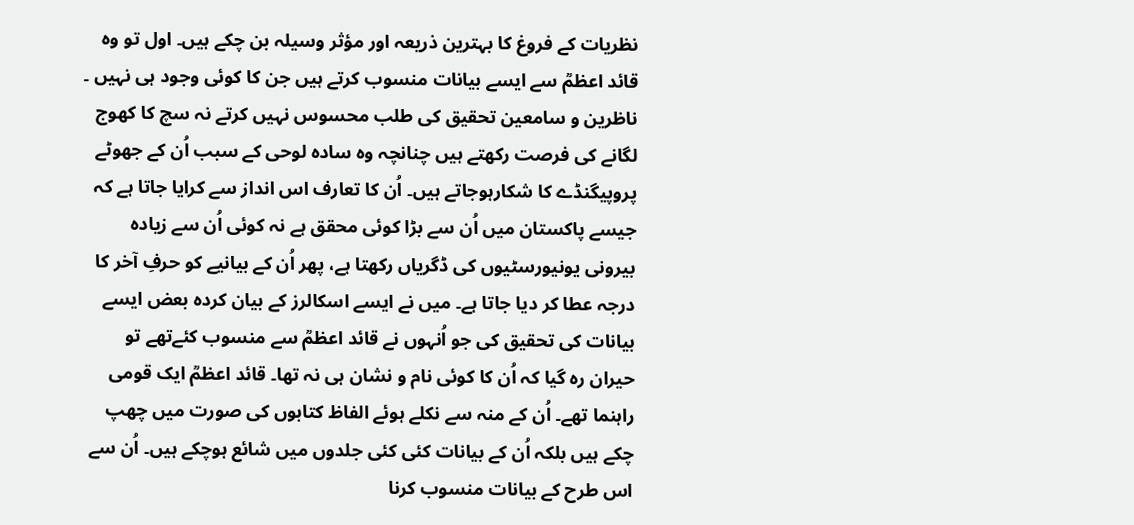نظریات کے فروغ کا بہترین ذریعہ اور مؤثر وسیلہ بن چکے ہیں۔ اول تو وہ قائد اعظمؒ سے ایسے بیانات منسوب کرتے ہیں جن کا کوئی وجود ہی نہیں ۔ ناظرین و سامعین تحقیق کی طلب محسوس نہیں کرتے نہ سچ کا کھوج لگانے کی فرصت رکھتے ہیں چنانچہ وہ سادہ لوحی کے سبب اُن کے جھوٹے پروپیگنڈے کا شکارہوجاتے ہیں۔ اُن کا تعارف اس انداز سے کرایا جاتا ہے کہ جیسے پاکستان میں اُن سے بڑا کوئی محقق ہے نہ کوئی اُن سے زیادہ بیرونی یونیورسٹیوں کی ڈگریاں رکھتا ہے، پھر اُن کے بیانیے کو حرفِ آخر کا درجہ عطا کر دیا جاتا ہے۔ میں نے ایسے اسکالرز کے بیان کردہ بعض ایسے بیانات کی تحقیق کی جو اُنہوں نے قائد اعظمؒ سے منسوب کئےتھے تو حیران رہ گیا کہ اُن کا کوئی نام و نشان ہی نہ تھا۔ قائد اعظمؒ ایک قومی راہنما تھے۔ اُن کے منہ سے نکلے ہوئے الفاظ کتابوں کی صورت میں چھپ چکے ہیں بلکہ اُن کے بیانات کئی کئی جلدوں میں شائع ہوچکے ہیں۔ اُن سے اس طرح کے بیانات منسوب کرنا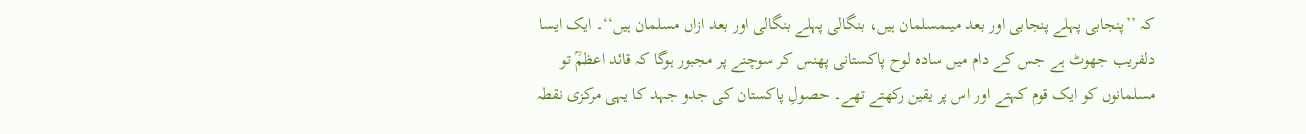کہ ’’پنجابی پہلے پنجابی اور بعد میںمسلمان ہیں، بنگالی پہلے بنگالی اور بعد ازاں مسلمان ہیں‘‘۔ ایک ایسا دلفریب جھوٹ ہے جس کے دام میں سادہ لوح پاکستانی پھنس کر سوچنے پر مجبور ہوگا کہ قائد اعظمؒ تو مسلمانوں کو ایک قوم کہتے اور اس پر یقین رکھتے تھے۔ حصولِ پاکستان کی جدو جہد کا یہی مرکزی نقطہ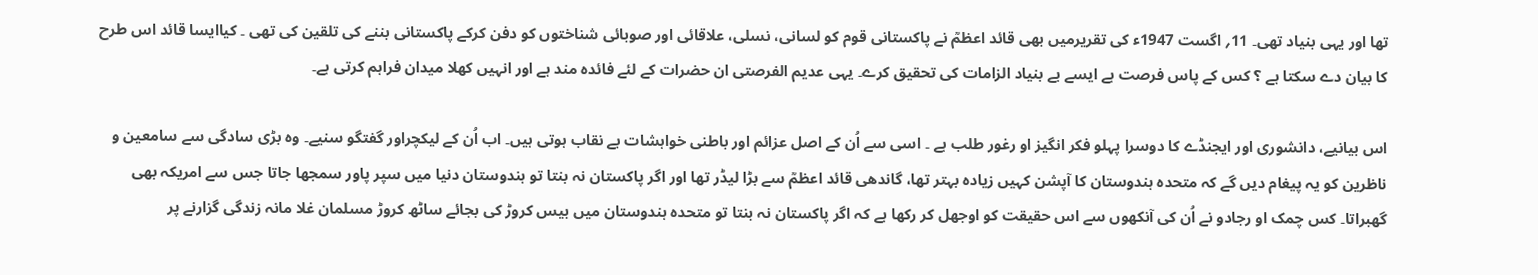تھا اور یہی بنیاد تھی۔ 11؍ اگست 1947ء کی تقریرمیں بھی قائد اعظمؒ نے پاکستانی قوم کو لسانی، نسلی، علاقائی اور صوبائی شناختوں کو دفن کرکے پاکستانی بننے کی تلقین کی تھی ۔ کیاایسا قائد اس طرح کا بیان دے سکتا ہے ؟ کس کے پاس فرصت ہے ایسے بے بنیاد الزامات کی تحقیق کرے۔ یہی عدیم الفرصتی ان حضرات کے لئے فائدہ مند ہے اور انہیں کھلا میدان فراہم کرتی ہے۔

اس بیانیے، دانشوری اور ایجنڈے کا دوسرا پہلو فکر انگیز او رغور طلب ہے ۔ اسی سے اُن کے اصل عزائم اور باطنی خواہشات بے نقاب ہوتی ہیں۔ اب اُن کے لیکچراور گفتگو سنیے۔ وہ بڑی سادگی سے سامعین و ناظرین کو یہ پیغام دیں گے کہ متحدہ ہندوستان کا آپشن کہیں زیادہ بہتر تھا، گاندھی قائد اعظمؒ سے بڑا لیڈر تھا اور اگر پاکستان نہ بنتا تو ہندوستان دنیا میں سپر پاور سمجھا جاتا جس سے امریکہ بھی گھبراتا۔ کس چمک او رجادو نے اُن کی آنکھوں سے اس حقیقت کو اوجھل کر رکھا ہے کہ اگر پاکستان نہ بنتا تو متحدہ ہندوستان میں بیس کروڑ کی بجائے ساٹھ کروڑ مسلمان غلا مانہ زندگی گزارنے پر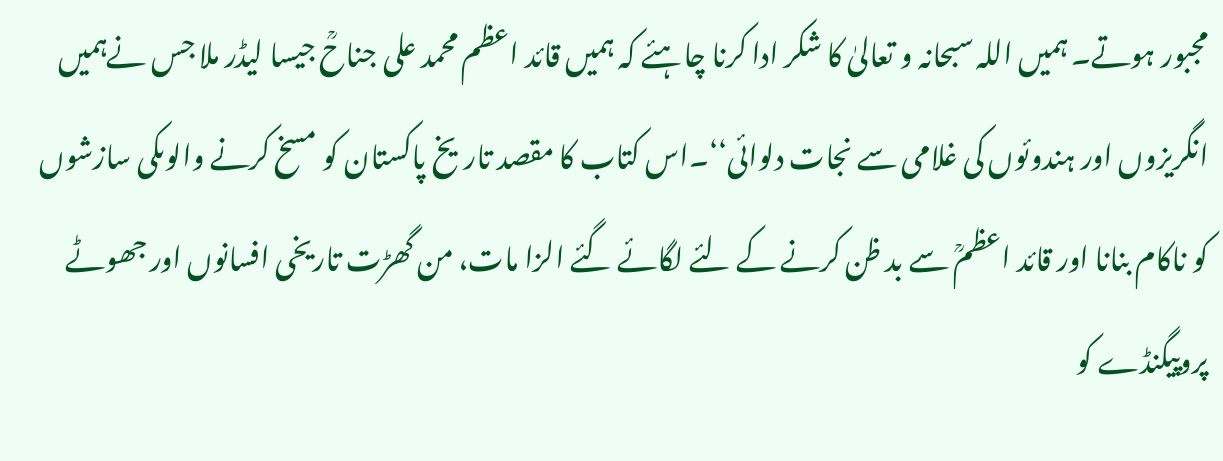مجبور ہوتے۔ ہمیں اللہ سبحانہ و تعالیٰ کا شکر ادا کرنا چاہئے کہ ہمیں قائد اعظم محمد علی جناحؒ جیسا لیڈر ملا جس نےہمیں انگریزوں اور ہندوئوں کی غلامی سے نجات دلوائی‘‘۔اس کتاب کا مقصد تاریخ پاکستان کو مسخ کرنے والوںکی سازشوں کو ناکام بنانا اور قائد اعظمؒ سے بد ظن کرنے کے لئے لگائے گئے الزا مات، من گھڑت تاریخی افسانوں اور جھوٹے پروپیگنڈے کو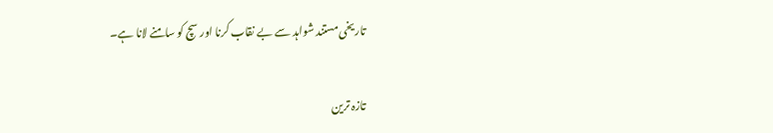تاریخی مستند شواہد سے بے نقاب کرنا اور سچ کو سامنے لانا ہے۔

تازہ ترین